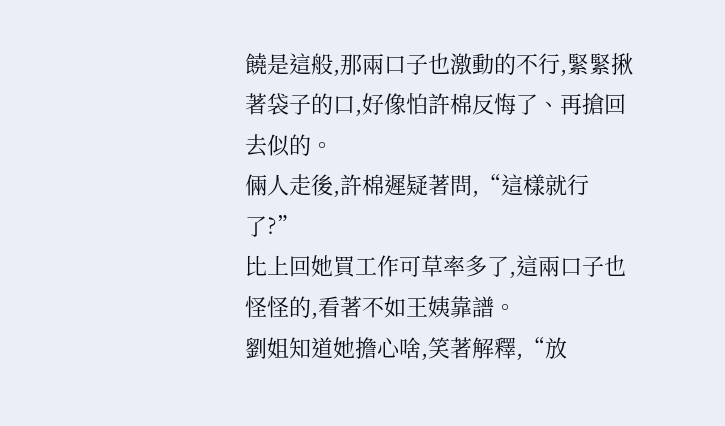饒是這般,那兩口子也激動的不行,緊緊揪著袋子的口,好像怕許棉反悔了、再搶回去似的。
倆人走後,許棉遲疑著問,“這樣就行了?”
比上回她買工作可草率多了,這兩口子也怪怪的,看著不如王姨靠譜。
劉姐知道她擔心啥,笑著解釋,“放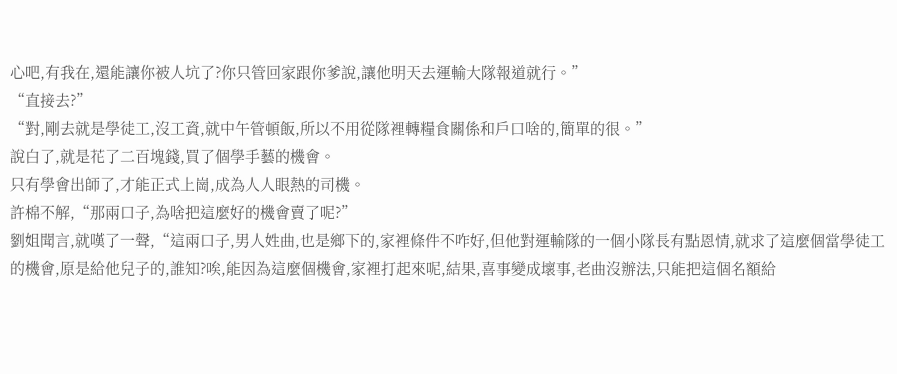心吧,有我在,還能讓你被人坑了?你只管回家跟你爹說,讓他明天去運輸大隊報道就行。”
“直接去?”
“對,剛去就是學徒工,沒工資,就中午管頓飯,所以不用從隊裡轉糧食關係和戶口啥的,簡單的很。”
說白了,就是花了二百塊錢,買了個學手藝的機會。
只有學會出師了,才能正式上崗,成為人人眼熱的司機。
許棉不解,“那兩口子,為啥把這麼好的機會賣了呢?”
劉姐聞言,就嘆了一聲,“這兩口子,男人姓曲,也是鄉下的,家裡條件不咋好,但他對運輸隊的一個小隊長有點恩情,就求了這麼個當學徒工的機會,原是給他兒子的,誰知?唉,能因為這麼個機會,家裡打起來呢,結果,喜事變成壞事,老曲沒辦法,只能把這個名額給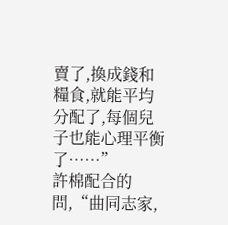賣了,換成錢和糧食,就能平均分配了,每個兒子也能心理平衡了……”
許棉配合的問,“曲同志家,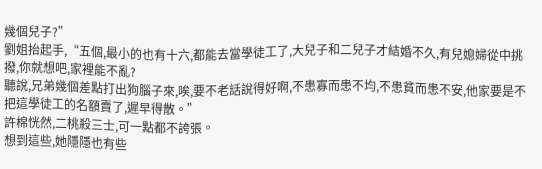幾個兒子?”
劉姐抬起手,“五個,最小的也有十六,都能去當學徒工了,大兒子和二兒子才結婚不久,有兒媳婦從中挑撥,你就想吧,家裡能不亂?
聽說,兄弟幾個差點打出狗腦子來,唉,要不老話說得好啊,不患寡而患不均,不患貧而患不安,他家要是不把這學徒工的名額賣了,遲早得散。”
許棉恍然,二桃殺三士,可一點都不誇張。
想到這些,她隱隱也有些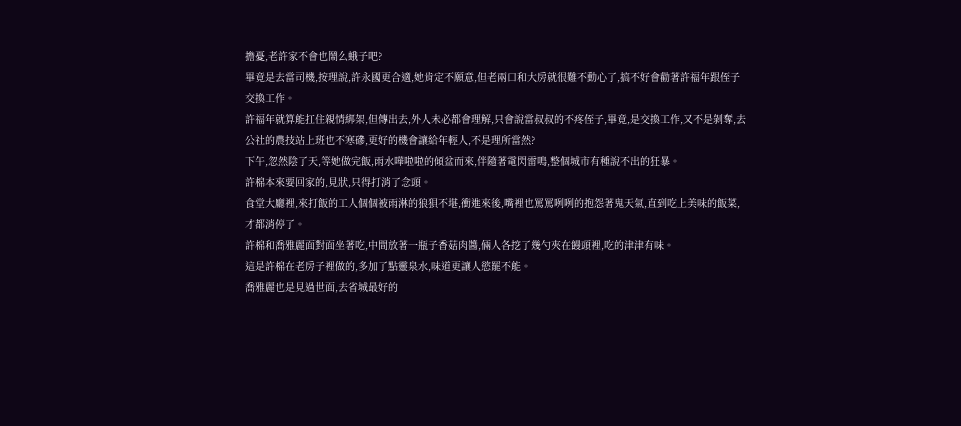擔憂,老許家不會也鬧么蛾子吧?
畢竟是去當司機,按理說,許永國更合適,她肯定不願意,但老兩口和大房就很難不動心了,搞不好會勸著許福年跟侄子交換工作。
許福年就算能扛住親情綁架,但傳出去,外人未必都會理解,只會說當叔叔的不疼侄子,畢竟,是交換工作,又不是剝奪,去公社的農技站上班也不寒磣,更好的機會讓給年輕人,不是理所當然?
下午,忽然陰了天,等她做完飯,雨水嘩啦啦的傾盆而來,伴隨著電閃雷鳴,整個城市有種說不出的狂暴。
許棉本來要回家的,見狀,只得打消了念頭。
食堂大廳裡,來打飯的工人個個被雨淋的狼狽不堪,衝進來後,嘴裡也罵罵咧咧的抱怨著鬼天氣,直到吃上美味的飯菜,才都消停了。
許棉和喬雅麗面對面坐著吃,中間放著一瓶子香菇肉醬,倆人各挖了幾勺夾在饅頭裡,吃的津津有味。
這是許棉在老房子裡做的,多加了點靈泉水,味道更讓人慾罷不能。
喬雅麗也是見過世面,去省城最好的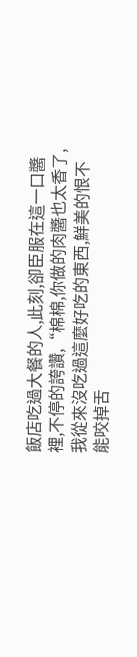飯店吃過大餐的人,此刻,卻臣服在這一口醬裡,不停的誇讚,“棉棉,你做的肉醬也太香了,我從來沒吃過這麼好吃的東西,鮮美的恨不能咬掉舌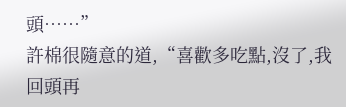頭……”
許棉很隨意的道,“喜歡多吃點,沒了,我回頭再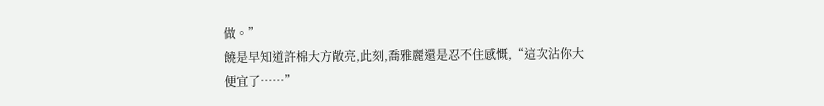做。”
饒是早知道許棉大方敞亮,此刻,喬雅麗還是忍不住感慨,“這次沾你大便宜了……”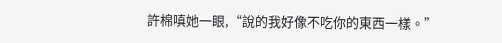許棉嗔她一眼,“說的我好像不吃你的東西一樣。”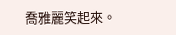喬雅麗笑起來。